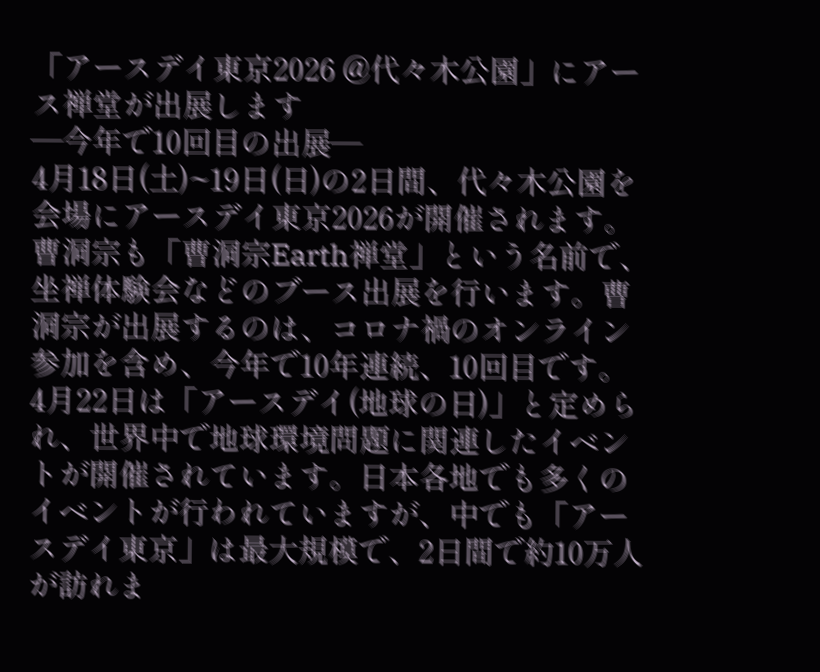「アースデイ東京2026 @代々木公園」にアース禅堂が出展します
―今年で10回目の出展—
4月18日(土)~19日(日)の2日間、代々木公園を会場にアースデイ東京2026が開催されます。曹洞宗も「曹洞宗Earth禅堂」という名前で、坐禅体験会などのブース出展を行います。曹洞宗が出展するのは、コロナ禍のオンライン参加を含め、今年で10年連続、10回目です。
4月22日は「アースデイ(地球の日)」と定められ、世界中で地球環境問題に関連したイベントが開催されています。日本各地でも多くのイベントが行われていますが、中でも「アースデイ東京」は最大規模で、2日間で約10万人が訪れま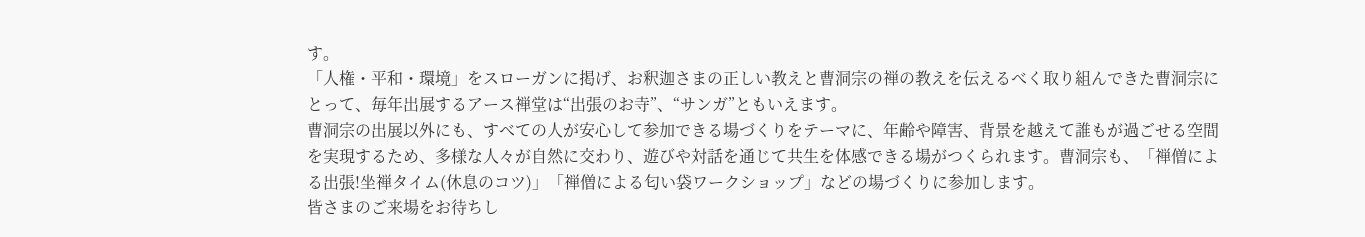す。
「人権・平和・環境」をスローガンに掲げ、お釈迦さまの正しい教えと曹洞宗の禅の教えを伝えるべく取り組んできた曹洞宗にとって、毎年出展するアース禅堂は“出張のお寺”、“サンガ”ともいえます。
曹洞宗の出展以外にも、すべての人が安心して参加できる場づくりをテーマに、年齢や障害、背景を越えて誰もが過ごせる空間を実現するため、多様な人々が自然に交わり、遊びや対話を通じて共生を体感できる場がつくられます。曹洞宗も、「禅僧による出張!坐禅タイム(休息のコツ)」「禅僧による匂い袋ワークショップ」などの場づくりに参加します。
皆さまのご来場をお待ちし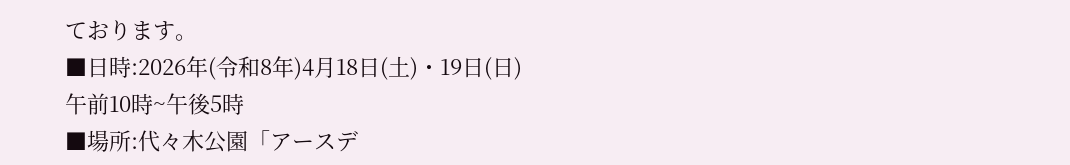ております。
■日時:2026年(令和8年)4月18日(土)・19日(日)
午前10時~午後5時
■場所:代々木公園「アースデ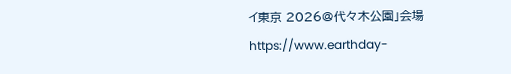イ東京 2026@代々木公園」会場
https://www.earthday-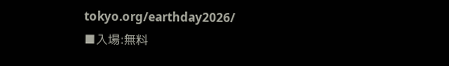tokyo.org/earthday2026/
■入場:無料